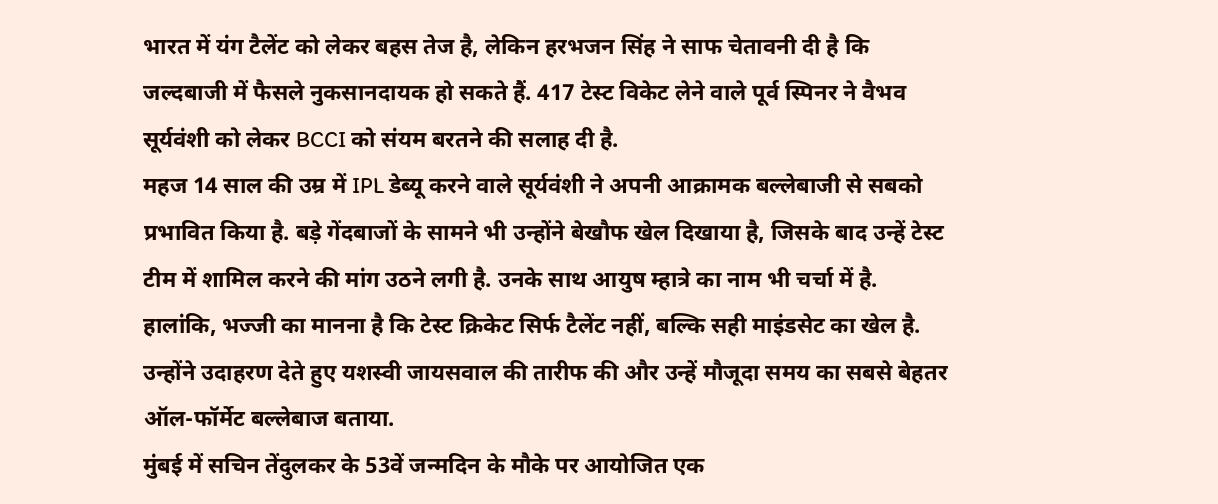भारत में यंग टैलेंट को लेकर बहस तेज है, लेकिन हरभजन सिंह ने साफ चेतावनी दी है कि जल्दबाजी में फैसले नुकसानदायक हो सकते हैं. 417 टेस्ट विकेट लेने वाले पूर्व स्पिनर ने वैभव सूर्यवंशी को लेकर BCCI को संयम बरतने की सलाह दी है.
महज 14 साल की उम्र में IPL डेब्यू करने वाले सूर्यवंशी ने अपनी आक्रामक बल्लेबाजी से सबको प्रभावित किया है. बड़े गेंदबाजों के सामने भी उन्होंने बेखौफ खेल दिखाया है, जिसके बाद उन्हें टेस्ट टीम में शामिल करने की मांग उठने लगी है. उनके साथ आयुष म्हात्रे का नाम भी चर्चा में है.
हालांकि, भज्जी का मानना है कि टेस्ट क्रिकेट सिर्फ टैलेंट नहीं, बल्कि सही माइंडसेट का खेल है. उन्होंने उदाहरण देते हुए यशस्वी जायसवाल की तारीफ की और उन्हें मौजूदा समय का सबसे बेहतर ऑल-फॉर्मेट बल्लेबाज बताया.
मुंबई में सचिन तेंदुलकर के 53वें जन्मदिन के मौके पर आयोजित एक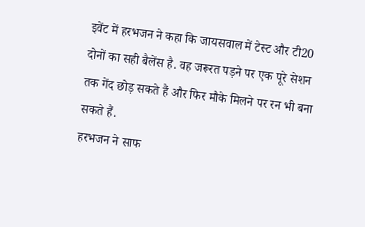इवेंट में हरभजन ने कहा कि जायसवाल में टेस्ट और टी20 दोनों का सही बैलेंस है. वह जरूरत पड़ने पर एक पूरे सेशन तक गेंद छोड़ सकते हैं और फिर मौके मिलने पर रन भी बना सकते हैं.
हरभजन ने साफ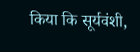किया कि सूर्यवंशी,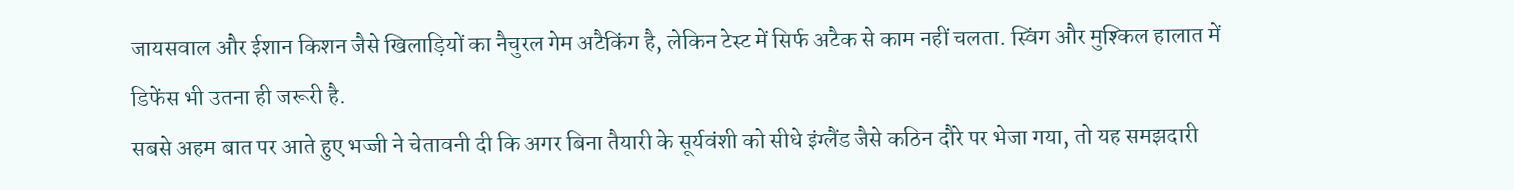जायसवाल और ईशान किशन जैसे खिलाड़ियों का नैचुरल गेम अटैकिंग है, लेकिन टेस्ट में सिर्फ अटैक से काम नहीं चलता. स्विंग और मुश्किल हालात में डिफेंस भी उतना ही जरूरी है.
सबसे अहम बात पर आते हुए भज्जी ने चेतावनी दी कि अगर बिना तैयारी के सूर्यवंशी को सीधे इंग्लैंड जैसे कठिन दौरे पर भेजा गया, तो यह समझदारी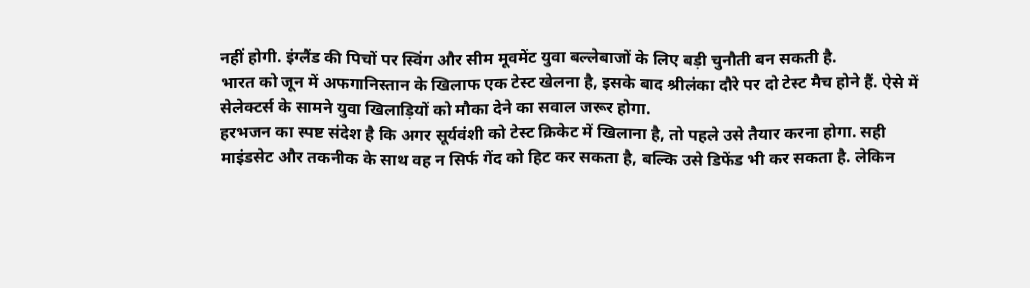नहीं होगी. इंग्लैंड की पिचों पर स्विंग और सीम मूवमेंट युवा बल्लेबाजों के लिए बड़ी चुनौती बन सकती है.
भारत को जून में अफगानिस्तान के खिलाफ एक टेस्ट खेलना है, इसके बाद श्रीलंका दौरे पर दो टेस्ट मैच होने हैं. ऐसे में सेलेक्टर्स के सामने युवा खिलाड़ियों को मौका देने का सवाल जरूर होगा.
हरभजन का स्पष्ट संदेश है कि अगर सूर्यवंशी को टेस्ट क्रिकेट में खिलाना है, तो पहले उसे तैयार करना होगा. सही माइंडसेट और तकनीक के साथ वह न सिर्फ गेंद को हिट कर सकता है, बल्कि उसे डिफेंड भी कर सकता है. लेकिन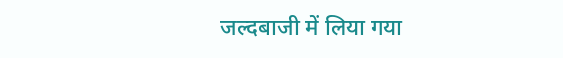जल्दबाजी में लिया गया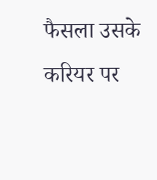फैसला उसके करियर पर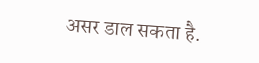असर डाल सकता है.